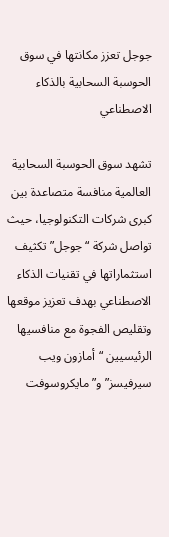جوجل تعزز مكانتها في سوق الحوسبة السحابية بالذكاء الاصطناعي

تشهد سوق الحوسبة السحابية العالمية منافسة متصاعدة بين كبرى شركات التكنولوجيا، حيث تواصل شركة “جوجل” تكثيف استثماراتها في تقنيات الذكاء الاصطناعي بهدف تعزيز موقعها وتقليص الفجوة مع منافسيها الرئيسيين “أمازون ويب سيرفيسز” و”مايكروسوفت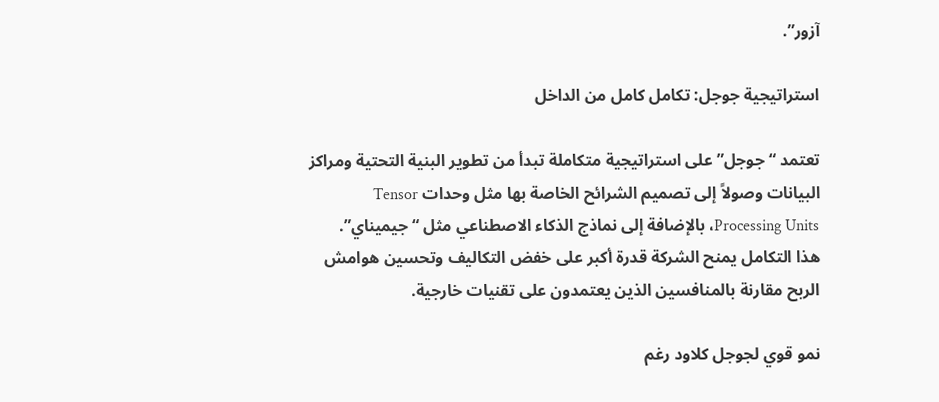آزور”.

استراتيجية جوجل: تكامل كامل من الداخل

تعتمد “جوجل” على استراتيجية متكاملة تبدأ من تطوير البنية التحتية ومراكز البيانات وصولاً إلى تصميم الشرائح الخاصة بها مثل وحدات Tensor Processing Units، بالإضافة إلى نماذج الذكاء الاصطناعي مثل “جيميناي”.
هذا التكامل يمنح الشركة قدرة أكبر على خفض التكاليف وتحسين هوامش الربح مقارنة بالمنافسين الذين يعتمدون على تقنيات خارجية.

نمو قوي لجوجل كلاود رغم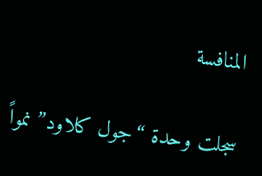المنافسة

سجلت وحدة “جول كلاود” نمواً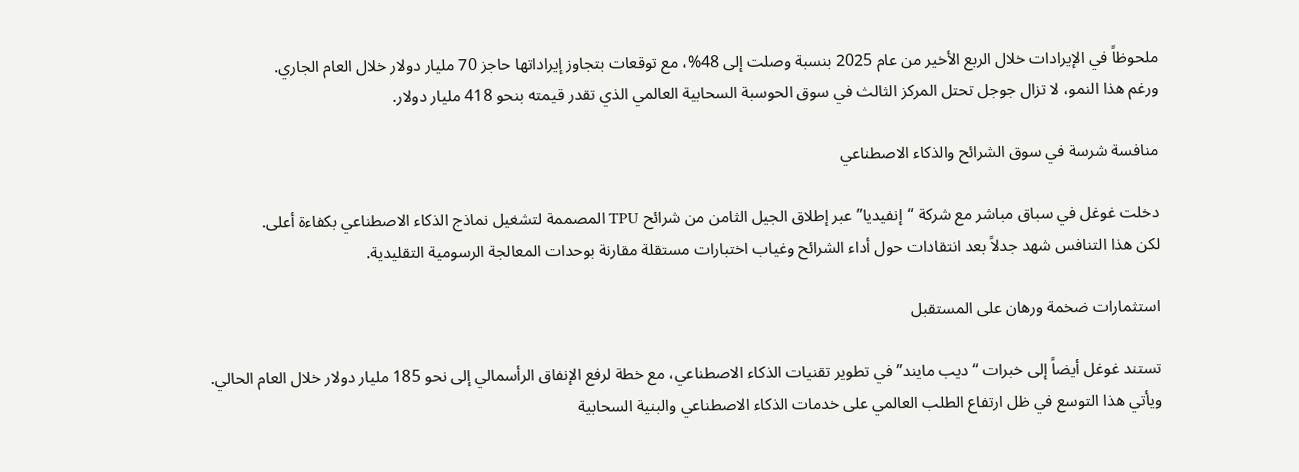ملحوظاً في الإيرادات خلال الربع الأخير من عام 2025 بنسبة وصلت إلى 48%، مع توقعات بتجاوز إيراداتها حاجز 70 مليار دولار خلال العام الجاري.
ورغم هذا النمو، لا تزال جوجل تحتل المركز الثالث في سوق الحوسبة السحابية العالمي الذي تقدر قيمته بنحو 418 مليار دولار.

منافسة شرسة في سوق الشرائح والذكاء الاصطناعي

دخلت غوغل في سباق مباشر مع شركة “إنفيديا” عبر إطلاق الجيل الثامن من شرائح TPU المصممة لتشغيل نماذج الذكاء الاصطناعي بكفاءة أعلى.
لكن هذا التنافس شهد جدلاً بعد انتقادات حول أداء الشرائح وغياب اختبارات مستقلة مقارنة بوحدات المعالجة الرسومية التقليدية.

استثمارات ضخمة ورهان على المستقبل

تستند غوغل أيضاً إلى خبرات “ديب مايند” في تطوير تقنيات الذكاء الاصطناعي، مع خطة لرفع الإنفاق الرأسمالي إلى نحو 185 مليار دولار خلال العام الحالي.
ويأتي هذا التوسع في ظل ارتفاع الطلب العالمي على خدمات الذكاء الاصطناعي والبنية السحابية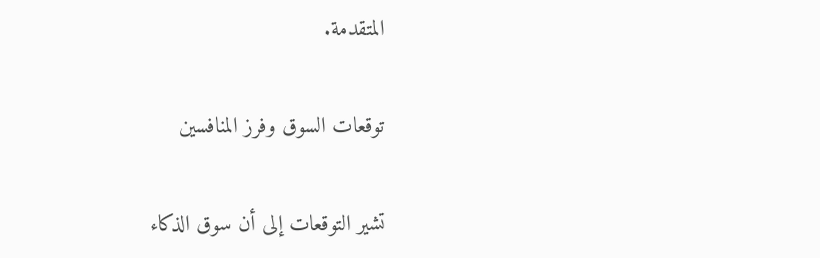المتقدمة.

توقعات السوق وفرز المنافسين

تشير التوقعات إلى أن سوق الذكاء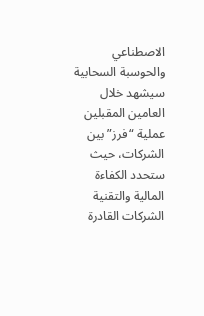الاصطناعي والحوسبة السحابية سيشهد خلال العامين المقبلين عملية “فرز” بين الشركات، حيث ستحدد الكفاءة المالية والتقنية الشركات القادرة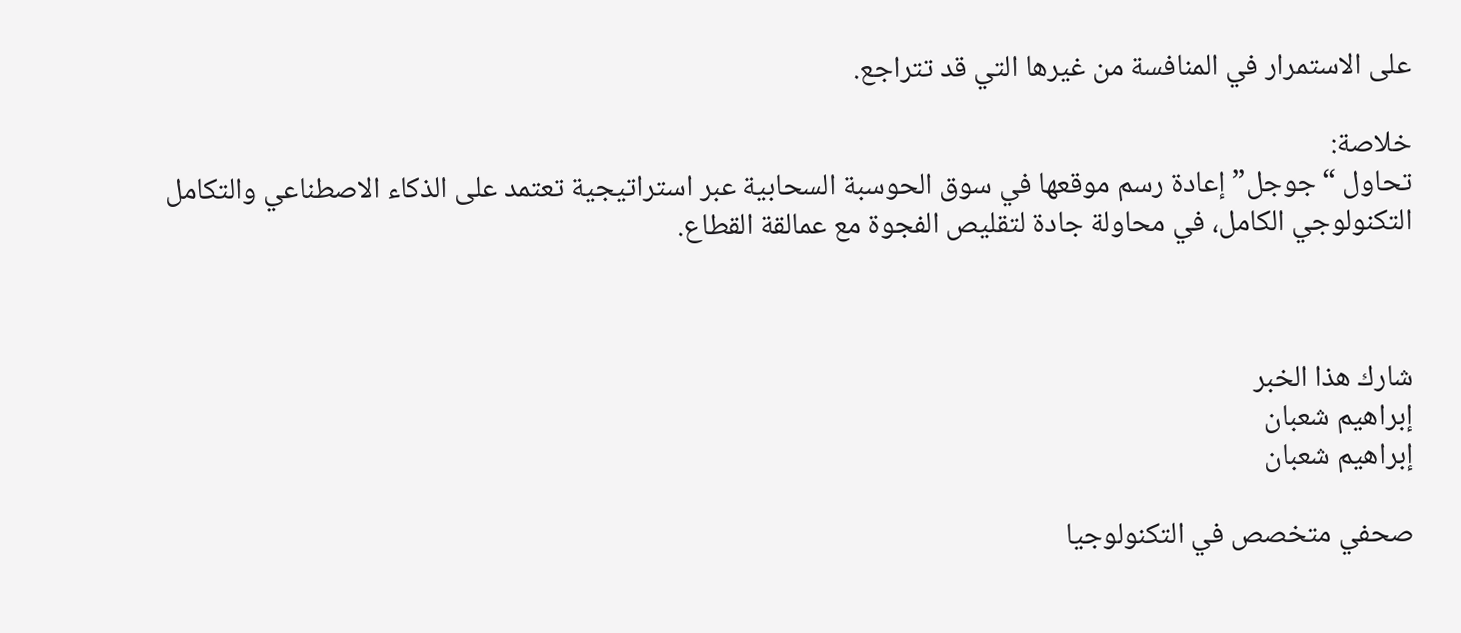على الاستمرار في المنافسة من غيرها التي قد تتراجع.

خلاصة:
تحاول “جوجل” إعادة رسم موقعها في سوق الحوسبة السحابية عبر استراتيجية تعتمد على الذكاء الاصطناعي والتكامل التكنولوجي الكامل، في محاولة جادة لتقليص الفجوة مع عمالقة القطاع.



شارك هذا الخبر
إبراهيم شعبان
إبراهيم شعبان

صحفي متخصص في التكنولوجيا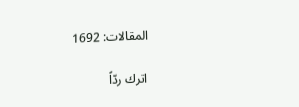المقالات: 1692

اترك ردّاً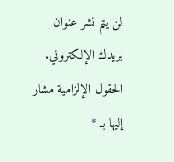لن يتم نشر عنوان بريدك الإلكتروني. الحقول الإلزامية مشار إليها بـ *